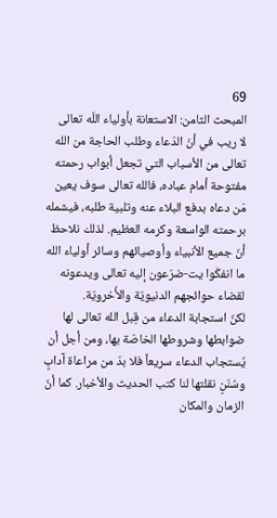69
المبحث الثامن: الاستعانة بأولياء اللّه تعالى
لا ريب في أنّ الدّعاء وطلب الحاجة من الله تعالى من الأسباب التي تجعل أبواب رحمته مفتوحة أمام عباده، فالله تعالى سوف يعين مَن دعاه بدفع البلاء عنه وتلبية طلبه، فيشمله برحمته الواسعة وكرمه العظيم. لذلك نلاحظ أنّ جميع الأنبياء وأوصيائهم وسائر أولياء الله ما انفكّوا يت-ضرّعون إليه تعالى ويدعونه لقضاء حوائجهم الدنيويّة والأُخرويّة.
لكنّ استجابة الدعاء من قِبل الله تعالى لها ضوابطها وشروطها الخاصّة بها، ومن أجل أن يُستجاب الدعاء سريعاً فلا بدّ من مراعاة آدابٍ وسُنَنٍ نقلتها لنا كتب الحديث والأخبار. كما أنّ الزمان والمكان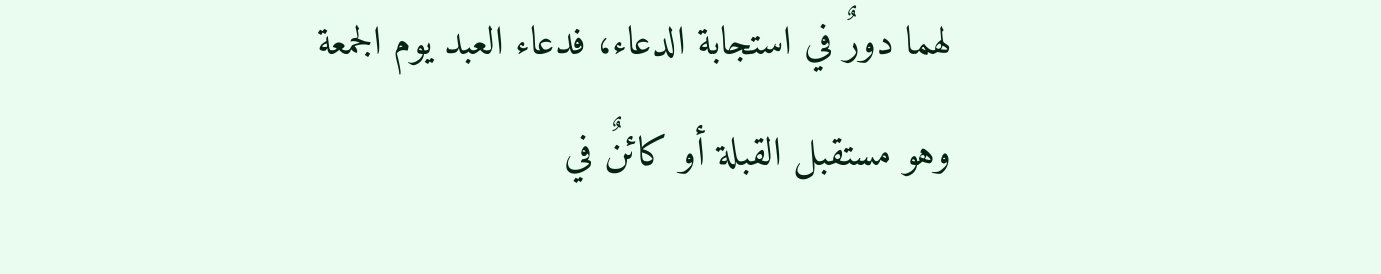لهما دورٌ في استجابة الدعاء، فدعاء العبد يوم الجمعة وهو مستقبل القبلة أو كائنٌ في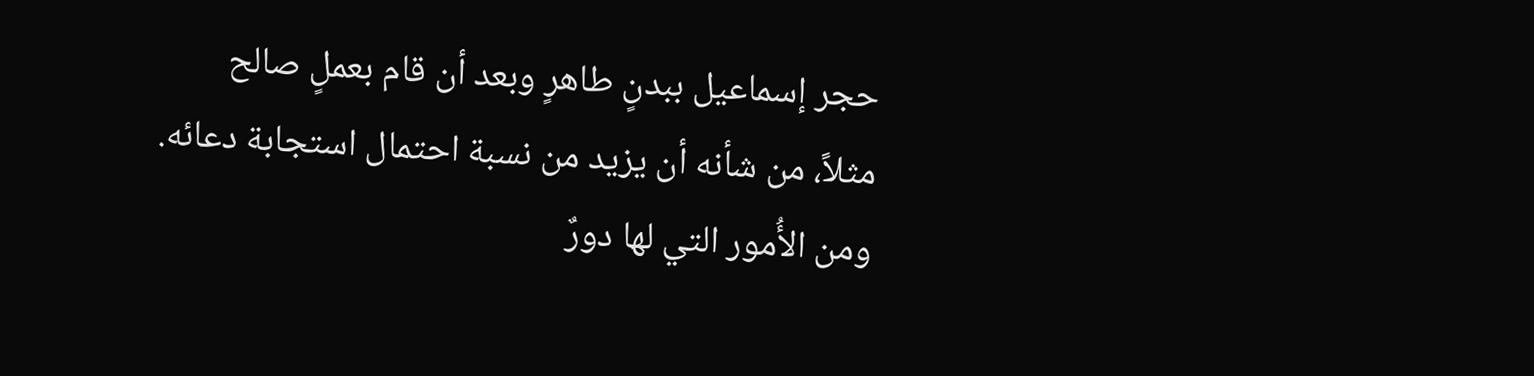حجر إسماعيل ببدنٍ طاهرٍ وبعد أن قام بعملٍ صالح مثلاً، من شأنه أن يزيد من نسبة احتمال استجابة دعائه.
ومن الأُمور التي لها دورٌ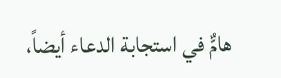هامٌّ في استجابة الدعاء أيضاً،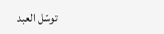توسّل العبد